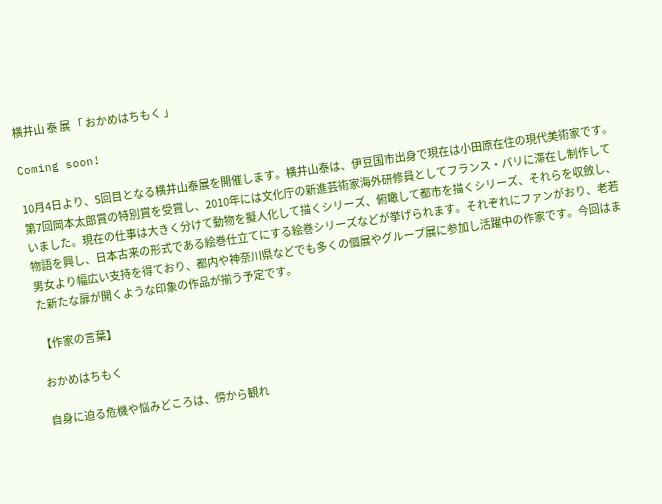横井山 泰 展 「 おかめはちもく 」

Coming soon!

10月4日より、5回目となる横井山泰展を開催します。横井山泰は、伊豆国市出身で現在は小田原在住の現代美術家です。第7回岡本太郎賞の特別賞を受賞し、2010年には文化庁の新進芸術家海外研修員としてフランス・パリに滞在し制作していました。現在の仕事は大きく分けて動物を擬人化して描くシリーズ、俯瞰して都市を描くシリーズ、それらを収斂し、物語を興し、日本古来の形式である絵巻仕立てにする絵巻シリーズなどが挙げられます。それぞれにファンがおり、老若男女より幅広い支持を得ており、都内や神奈川県などでも多くの個展やグループ展に参加し活躍中の作家です。今回はまた新たな扉が開くような印象の作品が揃う予定です。

【作家の言葉】

おかめはちもく

自身に迫る危機や悩みどころは、傍から観れ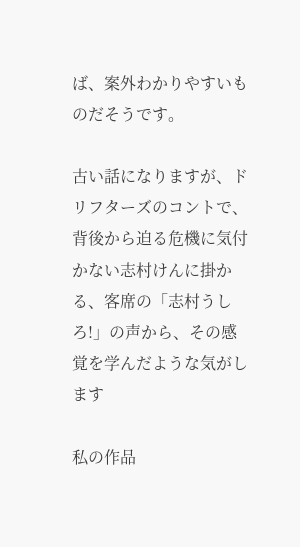ば、案外わかりやすいものだそうです。

古い話になりますが、ドリフターズのコントで、背後から迫る危機に気付かない志村けんに掛かる、客席の「志村うしろ!」の声から、その感覚を学んだような気がします

私の作品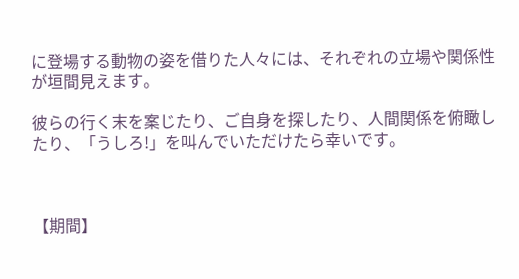に登場する動物の姿を借りた人々には、それぞれの立場や関係性が垣間見えます。

彼らの行く末を案じたり、ご自身を探したり、人間関係を俯瞰したり、「うしろ!」を叫んでいただけたら幸いです。



【期間】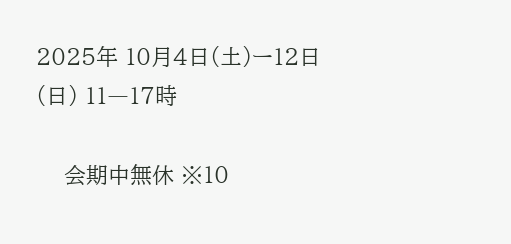2025年 10月4日(土)ー12日(日) 11―17時

    会期中無休 ※10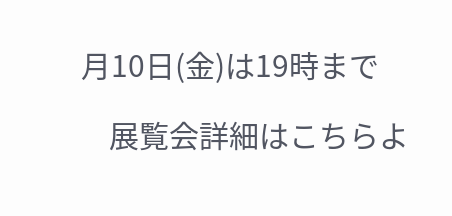月10日(金)は19時まで

    展覧会詳細はこちらよ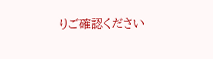りご確認ください